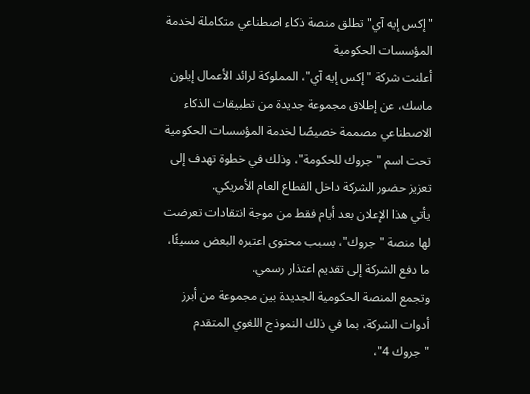"إكس إيه آي" تطلق منصة ذكاء اصطناعي متكاملة لخدمة المؤسسات الحكومية
أعلنت شركة "إكس إيه آي"، المملوكة لرائد الأعمال إيلون ماسك، عن إطلاق مجموعة جديدة من تطبيقات الذكاء الاصطناعي مصممة خصيصًا لخدمة المؤسسات الحكومية تحت اسم "جروك للحكومة"، وذلك في خطوة تهدف إلى تعزيز حضور الشركة داخل القطاع العام الأمريكي.
يأتي هذا الإعلان بعد أيام فقط من موجة انتقادات تعرضت لها منصة "جروك"، بسبب محتوى اعتبره البعض مسيئًا، ما دفع الشركة إلى تقديم اعتذار رسمي.
وتجمع المنصة الحكومية الجديدة بين مجموعة من أبرز أدوات الشركة، بما في ذلك النموذج اللغوي المتقدم "جروك 4"،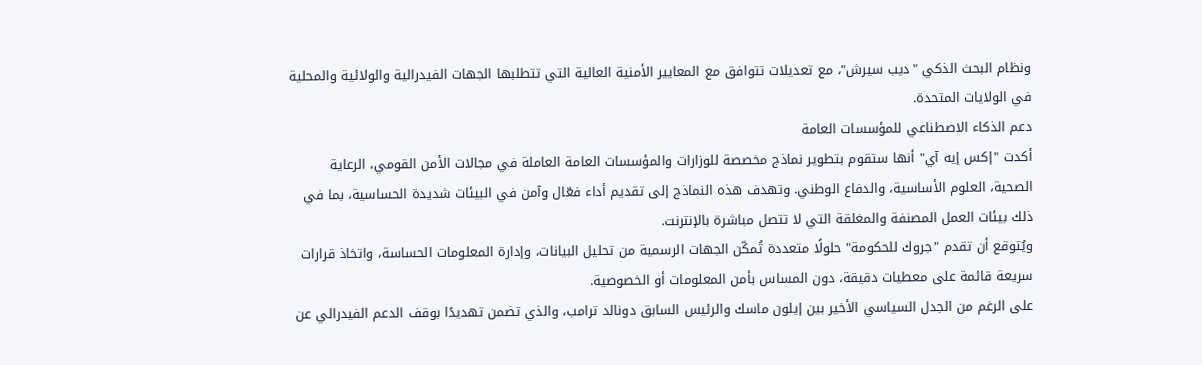ونظام البحث الذكي "ديب سيرش"، مع تعديلات تتوافق مع المعايير الأمنية العالية التي تتطلبها الجهات الفيدرالية والولائية والمحلية في الولايات المتحدة.
دعم الذكاء الاصطناعي للمؤسسات العامة
أكدت "إكس إيه آي" أنها ستقوم بتطوير نماذج مخصصة للوزارات والمؤسسات العامة العاملة في مجالات الأمن القومي، الرعاية الصحية، العلوم الأساسية، والدفاع الوطني. وتهدف هذه النماذج إلى تقديم أداء فعّال وآمن في البيئات شديدة الحساسية، بما في ذلك بيئات العمل المصنفة والمغلقة التي لا تتصل مباشرة بالإنترنت.
ويُتوقع أن تقدم "جروك للحكومة" حلولًا متعددة تُمكّن الجهات الرسمية من تحليل البيانات، وإدارة المعلومات الحساسة، واتخاذ قرارات سريعة قائمة على معطيات دقيقة، دون المساس بأمن المعلومات أو الخصوصية.
على الرغم من الجدل السياسي الأخير بين إيلون ماسك والرئيس السابق دونالد ترامب، والذي تضمن تهديدًا بوقف الدعم الفيدرالي عن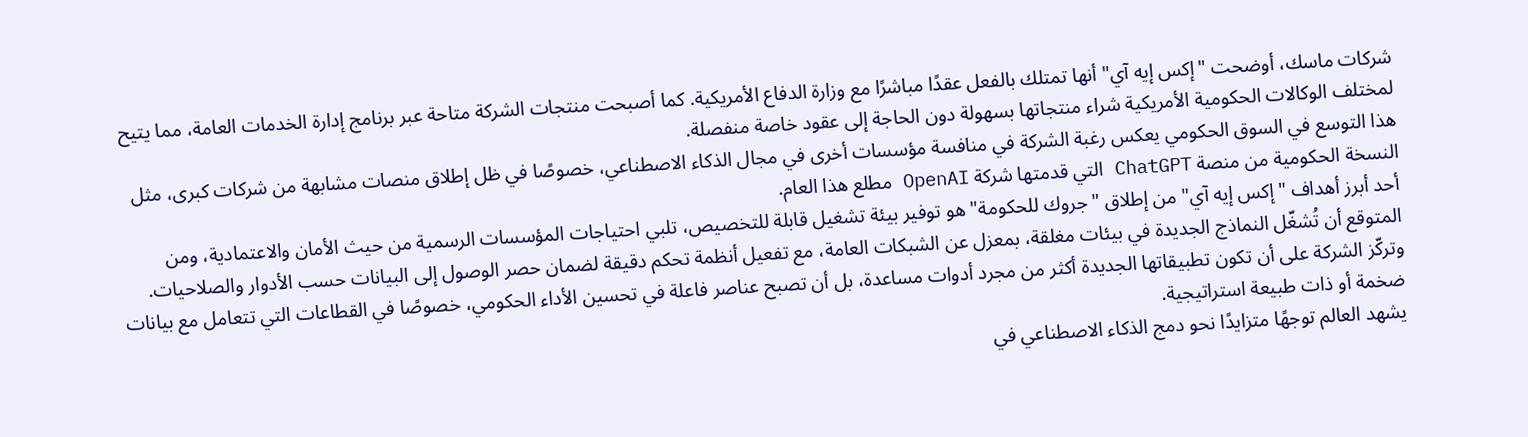شركات ماسك، أوضحت "إكس إيه آي" أنها تمتلك بالفعل عقدًا مباشرًا مع وزارة الدفاع الأمريكية. كما أصبحت منتجات الشركة متاحة عبر برنامج إدارة الخدمات العامة، مما يتيح لمختلف الوكالات الحكومية الأمريكية شراء منتجاتها بسهولة دون الحاجة إلى عقود خاصة منفصلة.
هذا التوسع في السوق الحكومي يعكس رغبة الشركة في منافسة مؤسسات أخرى في مجال الذكاء الاصطناعي، خصوصًا في ظل إطلاق منصات مشابهة من شركات كبرى، مثل النسخة الحكومية من منصة ChatGPT التي قدمتها شركة OpenAI مطلع هذا العام.
أحد أبرز أهداف "إكس إيه آي" من إطلاق "جروك للحكومة" هو توفير بيئة تشغيل قابلة للتخصيص، تلبي احتياجات المؤسسات الرسمية من حيث الأمان والاعتمادية، ومن المتوقع أن تُشغّل النماذج الجديدة في بيئات مغلقة، بمعزل عن الشبكات العامة، مع تفعيل أنظمة تحكم دقيقة لضمان حصر الوصول إلى البيانات حسب الأدوار والصلاحيات.
وتركّز الشركة على أن تكون تطبيقاتها الجديدة أكثر من مجرد أدوات مساعدة، بل أن تصبح عناصر فاعلة في تحسين الأداء الحكومي، خصوصًا في القطاعات التي تتعامل مع بيانات ضخمة أو ذات طبيعة استراتيجية.
يشهد العالم توجهًا متزايدًا نحو دمج الذكاء الاصطناعي في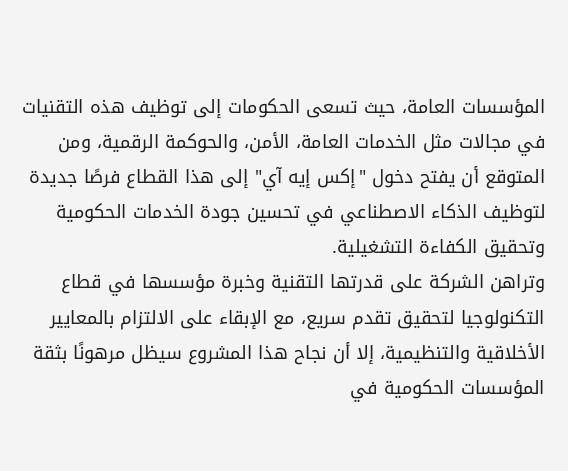المؤسسات العامة، حيث تسعى الحكومات إلى توظيف هذه التقنيات في مجالات مثل الخدمات العامة، الأمن، والحوكمة الرقمية، ومن المتوقع أن يفتح دخول "إكس إيه آي" إلى هذا القطاع فرصًا جديدة لتوظيف الذكاء الاصطناعي في تحسين جودة الخدمات الحكومية وتحقيق الكفاءة التشغيلية.
وتراهن الشركة على قدرتها التقنية وخبرة مؤسسها في قطاع التكنولوجيا لتحقيق تقدم سريع، مع الإبقاء على الالتزام بالمعايير الأخلاقية والتنظيمية، إلا أن نجاح هذا المشروع سيظل مرهونًا بثقة المؤسسات الحكومية في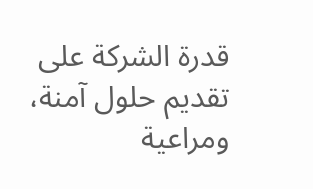قدرة الشركة على تقديم حلول آمنة، ومراعية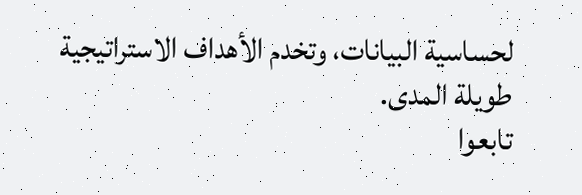لحساسية البيانات، وتخدم الأهداف الاستراتيجية طويلة المدى.
تابعوا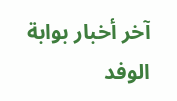آخر أخبار بوابة الوفد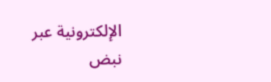الإلكترونية عبر نبض